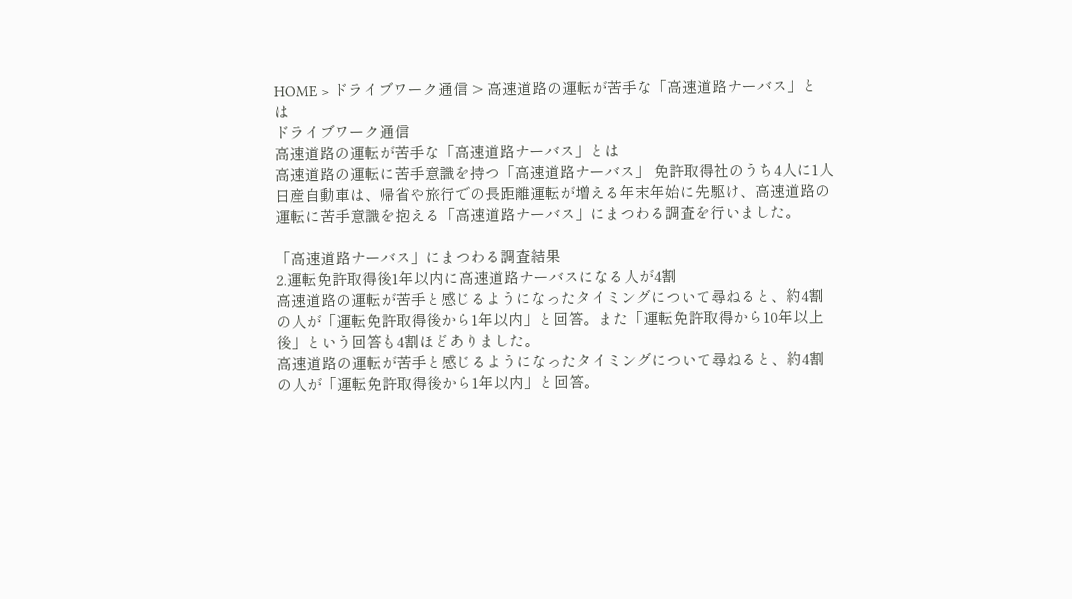HOME > ドライブワーク通信 > 高速道路の運転が苦手な「高速道路ナーバス」とは
ドライブワーク通信
高速道路の運転が苦手な「高速道路ナーバス」とは
高速道路の運転に苦手意識を持つ「高速道路ナーバス」 免許取得社のうち4人に1人
日産自動車は、帰省や旅行での長距離運転が増える年末年始に先駆け、高速道路の運転に苦手意識を抱える「高速道路ナーバス」にまつわる調査を行いました。

「高速道路ナーバス」にまつわる調査結果
2.運転免許取得後1年以内に高速道路ナーバスになる人が4割
高速道路の運転が苦手と感じるようになったタイミングについて尋ねると、約4割の人が「運転免許取得後から1年以内」と回答。また「運転免許取得から10年以上後」という回答も4割ほどありました。
高速道路の運転が苦手と感じるようになったタイミングについて尋ねると、約4割の人が「運転免許取得後から1年以内」と回答。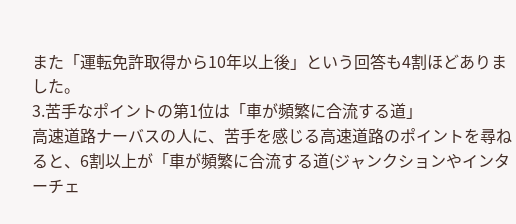また「運転免許取得から10年以上後」という回答も4割ほどありました。
3.苦手なポイントの第1位は「車が頻繁に合流する道」
高速道路ナーバスの人に、苦手を感じる高速道路のポイントを尋ねると、6割以上が「車が頻繁に合流する道(ジャンクションやインターチェ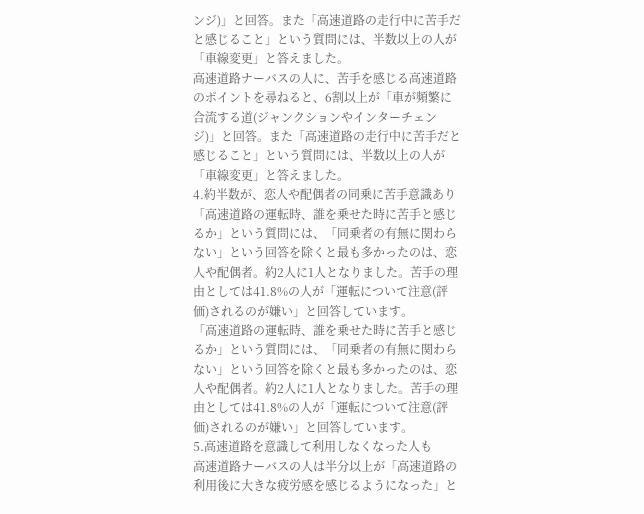ンジ)」と回答。また「高速道路の走行中に苦手だと感じること」という質問には、半数以上の人が「車線変更」と答えました。
高速道路ナーバスの人に、苦手を感じる高速道路のポイントを尋ねると、6割以上が「車が頻繁に合流する道(ジャンクションやインターチェンジ)」と回答。また「高速道路の走行中に苦手だと感じること」という質問には、半数以上の人が「車線変更」と答えました。
4.約半数が、恋人や配偶者の同乗に苦手意識あり
「高速道路の運転時、誰を乗せた時に苦手と感じるか」という質問には、「同乗者の有無に関わらない」という回答を除くと最も多かったのは、恋人や配偶者。約2人に1人となりました。苦手の理由としては41.8%の人が「運転について注意(評価)されるのが嫌い」と回答しています。
「高速道路の運転時、誰を乗せた時に苦手と感じるか」という質問には、「同乗者の有無に関わらない」という回答を除くと最も多かったのは、恋人や配偶者。約2人に1人となりました。苦手の理由としては41.8%の人が「運転について注意(評価)されるのが嫌い」と回答しています。
5.高速道路を意識して利用しなくなった人も
高速道路ナーバスの人は半分以上が「高速道路の利用後に大きな疲労感を感じるようになった」と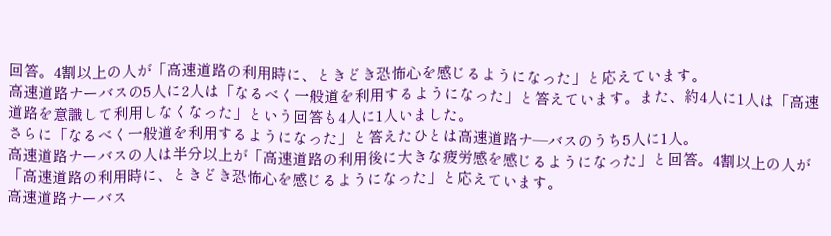回答。4割以上の人が「高速道路の利用時に、ときどき恐怖心を感じるようになった」と応えています。
高速道路ナーバスの5人に2人は「なるべく一般道を利用するようになった」と答えています。また、約4人に1人は「高速道路を意識して利用しなくなった」という回答も4人に1人いました。
さらに「なるべく一般道を利用するようになった」と答えたひとは高速道路ナ―バスのうち5人に1人。
高速道路ナーバスの人は半分以上が「高速道路の利用後に大きな疲労感を感じるようになった」と回答。4割以上の人が「高速道路の利用時に、ときどき恐怖心を感じるようになった」と応えています。
高速道路ナーバス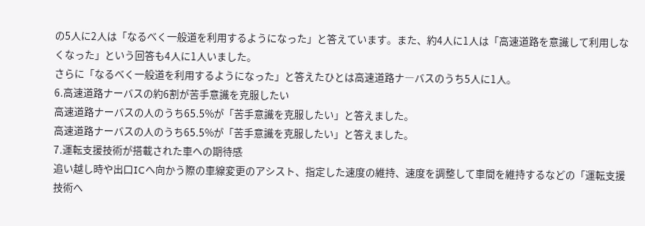の5人に2人は「なるべく一般道を利用するようになった」と答えています。また、約4人に1人は「高速道路を意識して利用しなくなった」という回答も4人に1人いました。
さらに「なるべく一般道を利用するようになった」と答えたひとは高速道路ナ―バスのうち5人に1人。
6.高速道路ナーバスの約6割が苦手意識を克服したい
高速道路ナーバスの人のうち65.5%が「苦手意識を克服したい」と答えました。
高速道路ナーバスの人のうち65.5%が「苦手意識を克服したい」と答えました。
7.運転支援技術が搭載された車への期待感
追い越し時や出口ICへ向かう際の車線変更のアシスト、指定した速度の維持、速度を調整して車間を維持するなどの「運転支援技術へ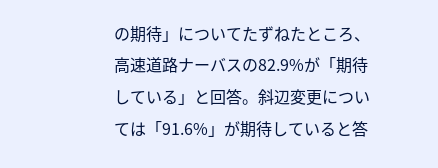の期待」についてたずねたところ、高速道路ナーバスの82.9%が「期待している」と回答。斜辺変更については「91.6%」が期待していると答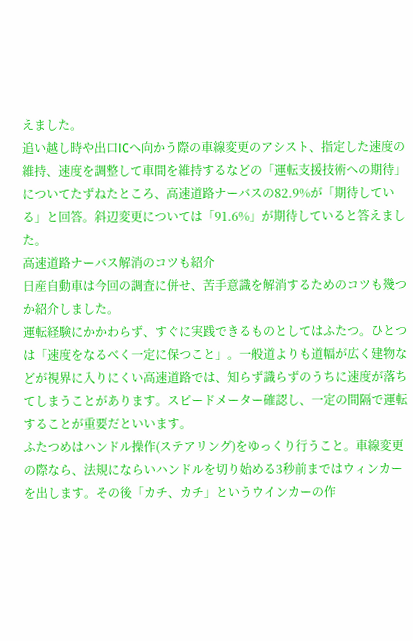えました。
追い越し時や出口ICへ向かう際の車線変更のアシスト、指定した速度の維持、速度を調整して車間を維持するなどの「運転支援技術への期待」についてたずねたところ、高速道路ナーバスの82.9%が「期待している」と回答。斜辺変更については「91.6%」が期待していると答えました。
高速道路ナーバス解消のコツも紹介
日産自動車は今回の調査に併せ、苦手意識を解消するためのコツも幾つか紹介しました。
運転経験にかかわらず、すぐに実践できるものとしてはふたつ。ひとつは「速度をなるべく一定に保つこと」。一般道よりも道幅が広く建物などが視界に入りにくい高速道路では、知らず識らずのうちに速度が落ちてしまうことがあります。スピードメーター確認し、一定の間隔で運転することが重要だといいます。
ふたつめはハンドル操作(ステアリング)をゆっくり行うこと。車線変更の際なら、法規にならいハンドルを切り始める3秒前まではウィンカーを出します。その後「カチ、カチ」というウインカーの作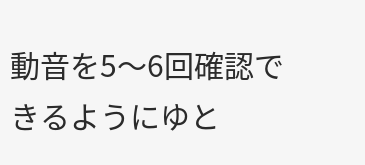動音を5〜6回確認できるようにゆと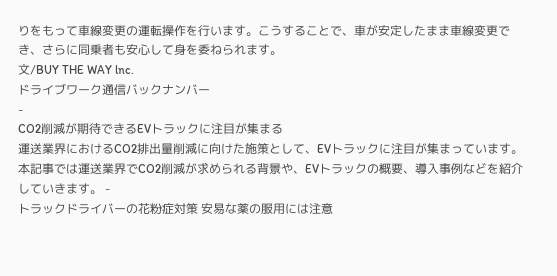りをもって車線変更の運転操作を行います。こうすることで、車が安定したまま車線変更でき、さらに同乗者も安心して身を委ねられます。
文/BUY THE WAY lnc.
ドライブワーク通信バックナンバー
-
CO2削減が期待できるEVトラックに注目が集まる
運送業界におけるCO2排出量削減に向けた施策として、EVトラックに注目が集まっています。本記事では運送業界でCO2削減が求められる背景や、EVトラックの概要、導入事例などを紹介していきます。 -
トラックドライバーの花粉症対策 安易な薬の服用には注意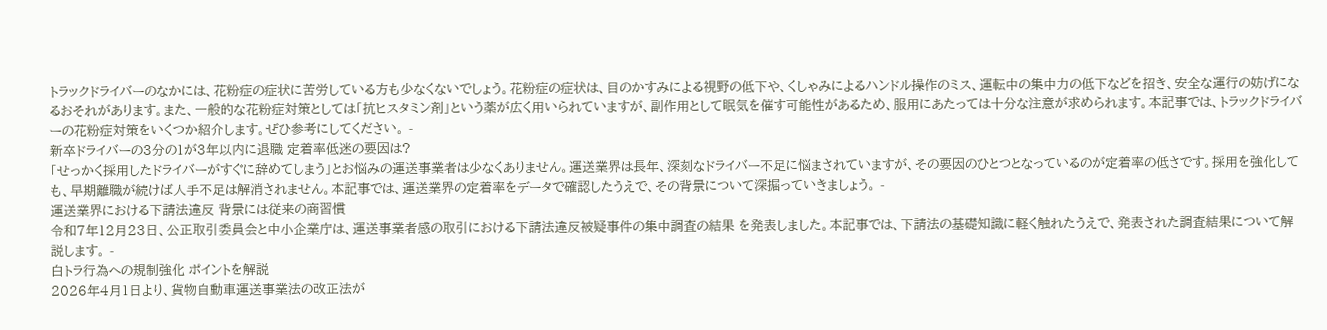トラックドライバーのなかには、花粉症の症状に苦労している方も少なくないでしょう。花粉症の症状は、目のかすみによる視野の低下や、くしゃみによるハンドル操作のミス、運転中の集中力の低下などを招き、安全な運行の妨げになるおそれがあります。また、一般的な花粉症対策としては「抗ヒスタミン剤」という薬が広く用いられていますが、副作用として眠気を催す可能性があるため、服用にあたっては十分な注意が求められます。本記事では、トラックドライバーの花粉症対策をいくつか紹介します。ぜひ参考にしてください。 -
新卒ドライバーの3分の1が3年以内に退職 定着率低迷の要因は?
「せっかく採用したドライバーがすぐに辞めてしまう」とお悩みの運送事業者は少なくありません。運送業界は長年、深刻なドライバー不足に悩まされていますが、その要因のひとつとなっているのが定着率の低さです。採用を強化しても、早期離職が続けば人手不足は解消されません。本記事では、運送業界の定着率をデータで確認したうえで、その背景について深掘っていきましょう。 -
運送業界における下請法違反 背景には従来の商習慣
令和7年12月23日、公正取引委員会と中小企業庁は、運送事業者感の取引における下請法違反被疑事件の集中調査の結果 を発表しました。本記事では、下請法の基礎知識に軽く触れたうえで、発表された調査結果について解説します。 -
白トラ行為への規制強化 ポイントを解説
2026年4月1日より、貨物自動車運送事業法の改正法が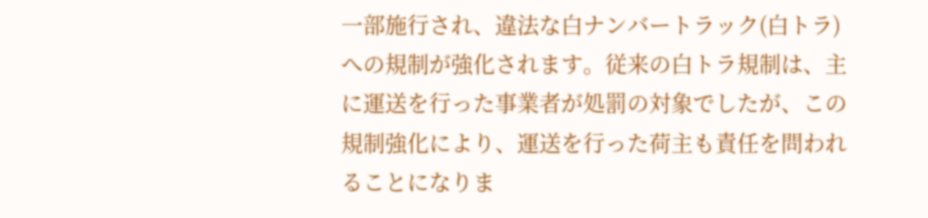一部施行され、違法な白ナンバートラック(白トラ)への規制が強化されます。従来の白トラ規制は、主に運送を行った事業者が処罰の対象でしたが、この規制強化により、運送を行った荷主も責任を問われることになりま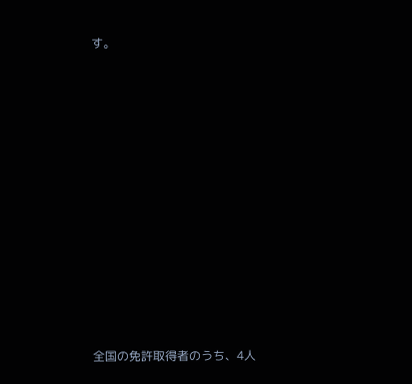す。













全国の免許取得者のうち、4人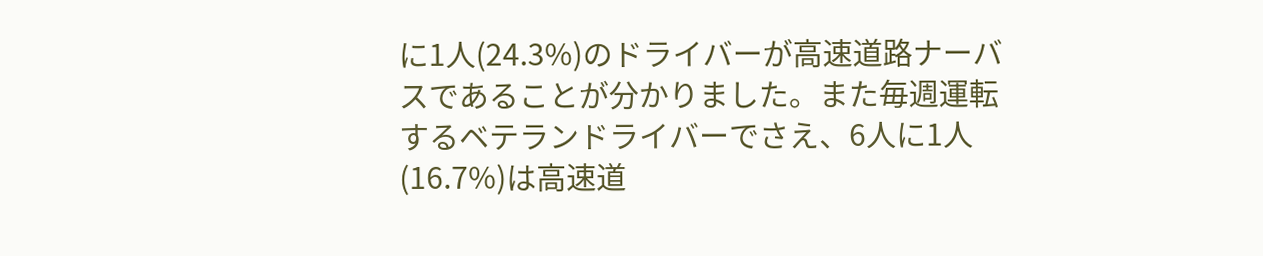に1人(24.3%)のドライバーが高速道路ナーバスであることが分かりました。また毎週運転するベテランドライバーでさえ、6人に1人(16.7%)は高速道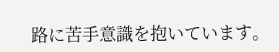路に苦手意識を抱いています。